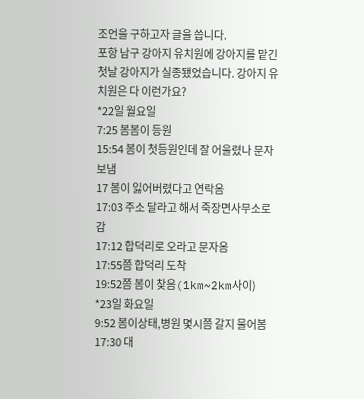조언을 구하고자 글을 씁니다.
포항 남구 강아지 유치원에 강아지를 맡긴 첫날 강아지가 실종됐었습니다. 강아지 유치원은 다 이런가요?
*22일 월요일
7:25 봄봄이 등원
15:54 봄이 첫등원인데 잘 어울렸나 문자보냄
17 봄이 잃어버렸다고 연락옴
17:03 주소 달라고 해서 죽장면사무소로 감
17:12 합덕리로 오라고 문자옴
17:55쯤 합덕리 도착
19:52쯤 봄이 찾음(1km~2km사이)
*23일 화요일
9:52 봄이상태,병원 몇시쯤 갈지 물어봄
17:30 대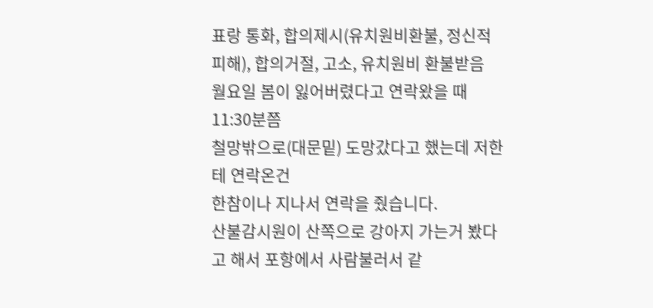표랑 통화, 합의제시(유치원비환불, 정신적피해), 합의거절, 고소, 유치원비 환불받음
월요일 봄이 잃어버렸다고 연락왔을 때 11:30분쯤
철망밖으로(대문밑) 도망갔다고 했는데 저한테 연락온건
한참이나 지나서 연락을 줬습니다.
산불감시원이 산쪽으로 강아지 가는거 봤다고 해서 포항에서 사람불러서 같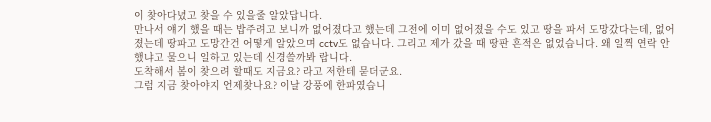이 찾아다녔고 찾을 수 있을줄 알았답니다.
만나서 얘기 했을 때는 밥주려고 보니까 없어졌다고 했는데 그전에 이미 없어졌을 수도 있고 땅을 파서 도망갔다는데, 없어졌는데 땅파고 도망간건 어떻게 알았으며 cctv도 없습니다. 그리고 제가 갔을 때 땅판 흔적은 없었습니다. 왜 일찍 연락 안했냐고 물으니 일하고 있는데 신경쓸까봐 랍니다.
도착해서 봄이 찾으려 할때도 지금요? 라고 저한테 묻더군요.
그럼 지금 찾아야지 언제찾나요? 이날 강풍에 한파였습니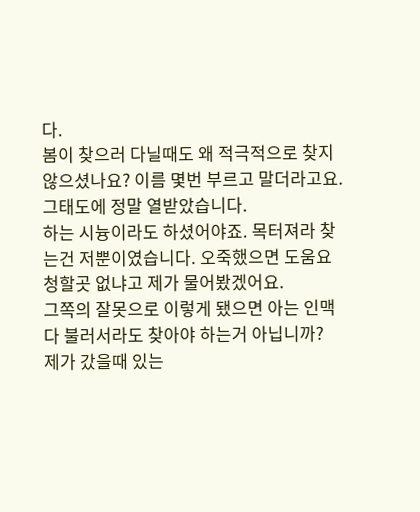다.
봄이 찾으러 다닐때도 왜 적극적으로 찾지 않으셨나요? 이름 몇번 부르고 말더라고요. 그태도에 정말 열받았습니다.
하는 시늉이라도 하셨어야죠. 목터져라 찾는건 저뿐이였습니다. 오죽했으면 도움요청할곳 없냐고 제가 물어봤겠어요.
그쪽의 잘못으로 이렇게 됐으면 아는 인맥 다 불러서라도 찾아야 하는거 아닙니까?
제가 갔을때 있는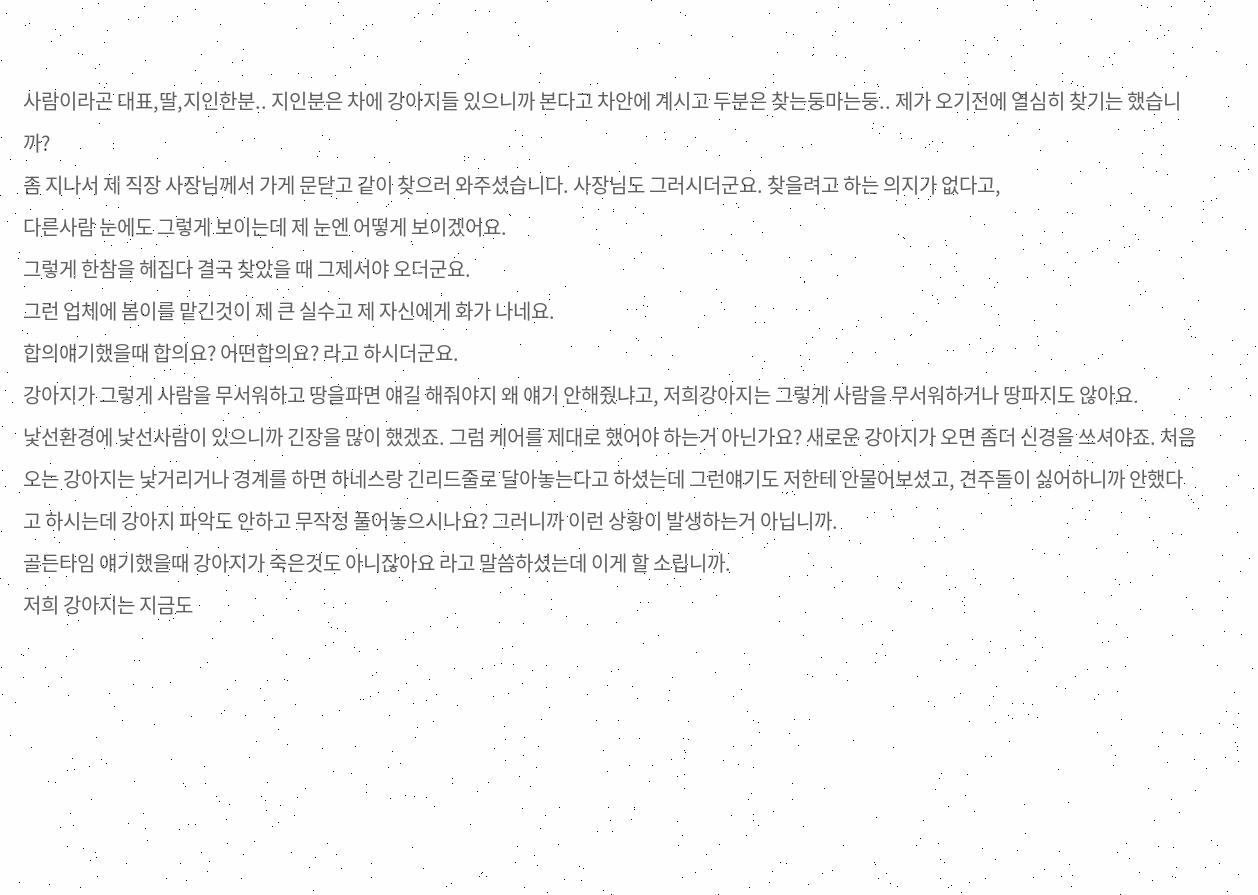사람이라곤 대표,딸,지인한분.. 지인분은 차에 강아지들 있으니까 본다고 차안에 계시고 두분은 찾는둥마는둥.. 제가 오기전에 열심히 찾기는 했습니까?
좀 지나서 제 직장 사장님께서 가게 문닫고 같이 찾으러 와주셨습니다. 사장님도 그러시더군요. 찾을려고 하는 의지가 없다고,
다른사람 눈에도 그렇게 보이는데 제 눈엔 어떻게 보이겠어요.
그렇게 한참을 헤집다 결국 찾았을 때 그제서야 오더군요.
그런 업체에 봄이를 맡긴것이 제 큰 실수고 제 자신에게 화가 나네요.
합의얘기했을때 합의요? 어떤합의요? 라고 하시더군요.
강아지가 그렇게 사람을 무서워하고 땅을파면 얘길 해줘야지 왜 얘기 안해줬냐고, 저희강아지는 그렇게 사람을 무서워하거나 땅파지도 않아요.
낯선환경에 낯선사람이 있으니까 긴장을 많이 했겠죠. 그럼 케어를 제대로 했어야 하는거 아닌가요? 새로운 강아지가 오면 좀더 신경을 쓰셔야죠. 처음오는 강아지는 낯거리거나 경계를 하면 하네스랑 긴리드줄로 달아놓는다고 하셨는데 그런얘기도 저한테 안물어보셨고, 견주들이 싫어하니까 안했다고 하시는데 강아지 파악도 안하고 무작정 풀어놓으시나요? 그러니까 이런 상황이 발생하는거 아닙니까.
골든타임 얘기했을때 강아지가 죽은것도 아니잖아요 라고 말씀하셨는데 이게 할 소립니까.
저희 강아지는 지금도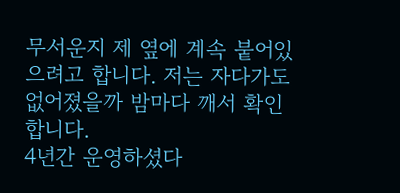무서운지 제 옆에 계속 붙어있으려고 합니다. 저는 자다가도 없어졌을까 밤마다 깨서 확인합니다.
4년간 운영하셨다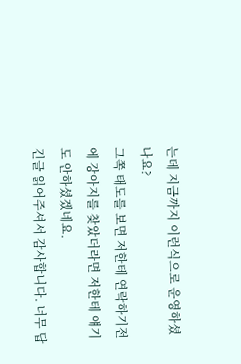는데 지금까지 이런식으로 운영하셨나요?
그쪽 태도를 보면 저한테 연락하기전에 강아지를 찾았더라면 저한테 얘기도 안하셨겠네요.
긴글 읽어주셔서 감사합니다. 너무 답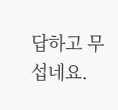답하고 무섭네요.